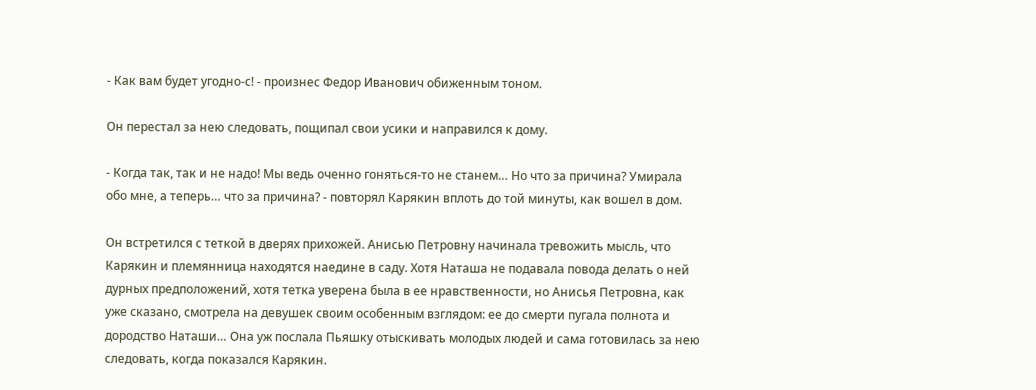- Как вам будет угодно-с! - произнес Федор Иванович обиженным тоном.

Он перестал за нею следовать, пощипал свои усики и направился к дому.

- Когда так, так и не надо! Мы ведь оченно гоняться-то не станем… Но что за причина? Умирала обо мне, а теперь… что за причина? - повторял Карякин вплоть до той минуты, как вошел в дом.

Он встретился с теткой в дверях прихожей. Анисью Петровну начинала тревожить мысль, что Карякин и племянница находятся наедине в саду. Хотя Наташа не подавала повода делать о ней дурных предположений, хотя тетка уверена была в ее нравственности, но Анисья Петровна, как уже сказано, смотрела на девушек своим особенным взглядом: ее до смерти пугала полнота и дородство Наташи… Она уж послала Пьяшку отыскивать молодых людей и сама готовилась за нею следовать, когда показался Карякин.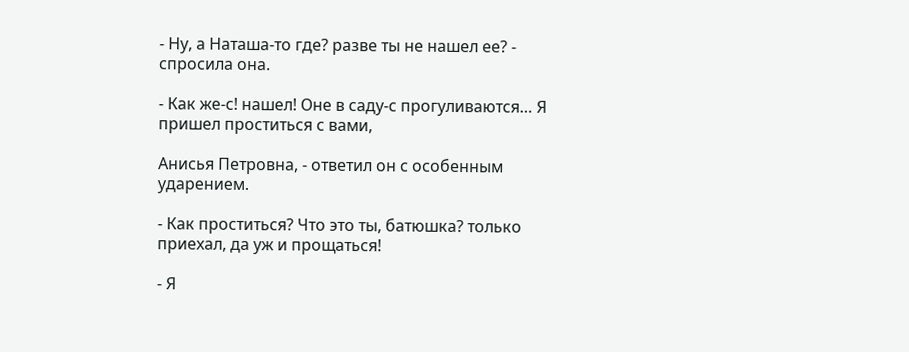- Ну, а Наташа-то где? разве ты не нашел ее? - спросила она.

- Как же-с! нашел! Оне в саду-с прогуливаются… Я пришел проститься с вами,

Анисья Петровна, - ответил он с особенным ударением.

- Как проститься? Что это ты, батюшка? только приехал, да уж и прощаться!

- Я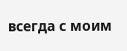всегда с моим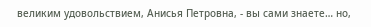великим удовольствием, Анисья Петровна, - вы сами знаете… но,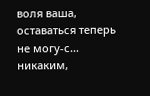воля ваша, оставаться теперь не могу-с… никаким,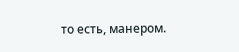то есть, манером.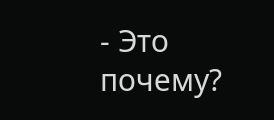- Это почему?